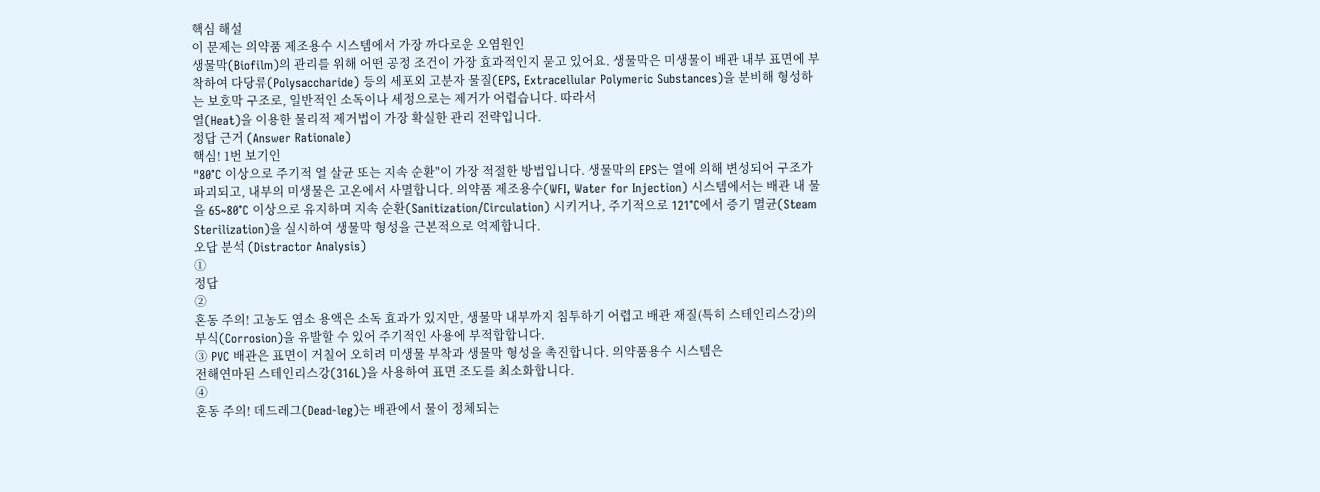핵심 해설
이 문제는 의약품 제조용수 시스템에서 가장 까다로운 오염원인
생물막(Biofilm)의 관리를 위해 어떤 공정 조건이 가장 효과적인지 묻고 있어요. 생물막은 미생물이 배관 내부 표면에 부착하여 다당류(Polysaccharide) 등의 세포외 고분자 물질(EPS, Extracellular Polymeric Substances)을 분비해 형성하는 보호막 구조로, 일반적인 소독이나 세정으로는 제거가 어렵습니다. 따라서
열(Heat)을 이용한 물리적 제거법이 가장 확실한 관리 전략입니다.
정답 근거 (Answer Rationale)
핵심! 1번 보기인
"80°C 이상으로 주기적 열 살균 또는 지속 순환"이 가장 적절한 방법입니다. 생물막의 EPS는 열에 의해 변성되어 구조가 파괴되고, 내부의 미생물은 고온에서 사멸합니다. 의약품 제조용수(WFI, Water for Injection) 시스템에서는 배관 내 물을 65~80°C 이상으로 유지하며 지속 순환(Sanitization/Circulation) 시키거나, 주기적으로 121°C에서 증기 멸균(Steam Sterilization)을 실시하여 생물막 형성을 근본적으로 억제합니다.
오답 분석 (Distractor Analysis)
①
정답
②
혼동 주의! 고농도 염소 용액은 소독 효과가 있지만, 생물막 내부까지 침투하기 어렵고 배관 재질(특히 스테인리스강)의
부식(Corrosion)을 유발할 수 있어 주기적인 사용에 부적합합니다.
③ PVC 배관은 표면이 거칠어 오히려 미생물 부착과 생물막 형성을 촉진합니다. 의약품용수 시스템은
전해연마된 스테인리스강(316L)을 사용하여 표면 조도를 최소화합니다.
④
혼동 주의! 데드레그(Dead-leg)는 배관에서 물이 정체되는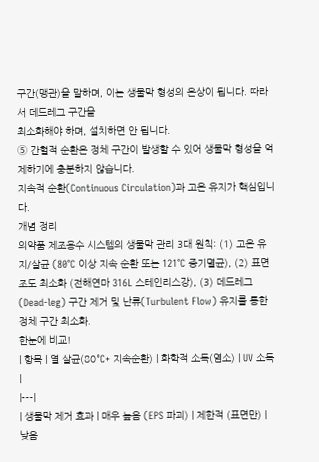구간(맹관)을 말하며, 이는 생물막 형성의 온상이 됩니다. 따라서 데드레그 구간을
최소화해야 하며, 설치하면 안 됩니다.
⑤ 간헐적 순환은 정체 구간이 발생할 수 있어 생물막 형성을 억제하기에 충분하지 않습니다.
지속적 순환(Continuous Circulation)과 고온 유지가 핵심입니다.
개념 정리
의약품 제조용수 시스템의 생물막 관리 3대 원칙: (1) 고온 유지/살균 (80°C 이상 지속 순환 또는 121°C 증기멸균), (2) 표면 조도 최소화 (전해연마 316L 스테인리스강), (3) 데드레그(Dead-leg) 구간 제거 및 난류(Turbulent Flow) 유지를 통한 정체 구간 최소화.
한눈에 비교!
| 항목 | 열 살균(80°C+ 지속순환) | 화학적 소독(염소) | UV 소독 |
|---|
| 생물막 제거 효과 | 매우 높음 (EPS 파괴) | 제한적 (표면만) | 낮음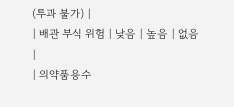(투과 불가) |
| 배관 부식 위험 | 낮음 | 높음 | 없음 |
| 의약품용수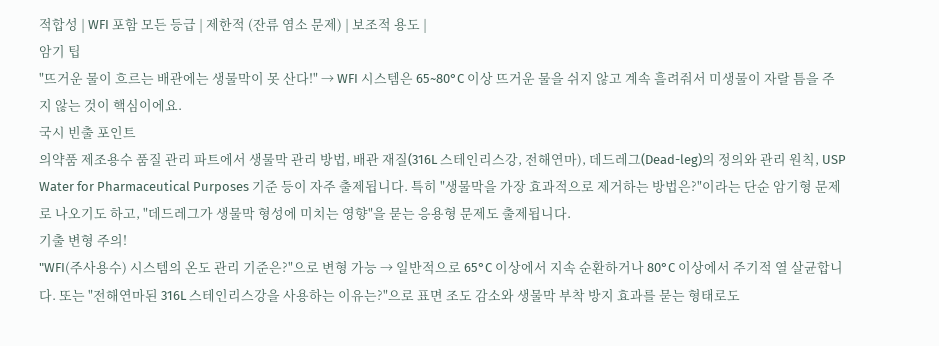적합성 | WFI 포함 모든 등급 | 제한적 (잔류 염소 문제) | 보조적 용도 |
암기 팁
"뜨거운 물이 흐르는 배관에는 생물막이 못 산다!" → WFI 시스템은 65~80°C 이상 뜨거운 물을 쉬지 않고 계속 흘려줘서 미생물이 자랄 틈을 주지 않는 것이 핵심이에요.
국시 빈출 포인트
의약품 제조용수 품질 관리 파트에서 생물막 관리 방법, 배관 재질(316L 스테인리스강, 전해연마), 데드레그(Dead-leg)의 정의와 관리 원칙, USP Water for Pharmaceutical Purposes 기준 등이 자주 출제됩니다. 특히 "생물막을 가장 효과적으로 제거하는 방법은?"이라는 단순 암기형 문제로 나오기도 하고, "데드레그가 생물막 형성에 미치는 영향"을 묻는 응용형 문제도 출제됩니다.
기출 변형 주의!
"WFI(주사용수) 시스템의 온도 관리 기준은?"으로 변형 가능 → 일반적으로 65°C 이상에서 지속 순환하거나 80°C 이상에서 주기적 열 살균합니다. 또는 "전해연마된 316L 스테인리스강을 사용하는 이유는?"으로 표면 조도 감소와 생물막 부착 방지 효과를 묻는 형태로도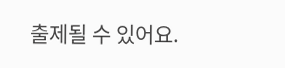출제될 수 있어요.